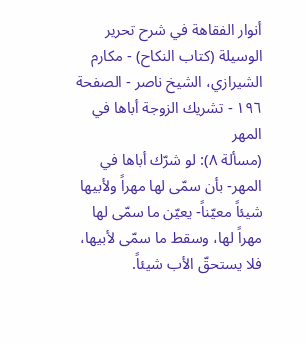أنوار الفقاهة في شرح تحرير الوسيلة (كتاب النكاح) - مكارم الشيرازي، الشيخ ناصر - الصفحة ١٩٦ - تشريك الزوجة أباها في المهر
(مسألة ٨): لو شرّك أباها في المهر- بأن سمّى لها مهراً ولأبيها شيئاً معيّناً- يعيّن ما سمّى لها مهراً لها، وسقط ما سمّى لأبيها، فلا يستحقّ الأب شيئاً.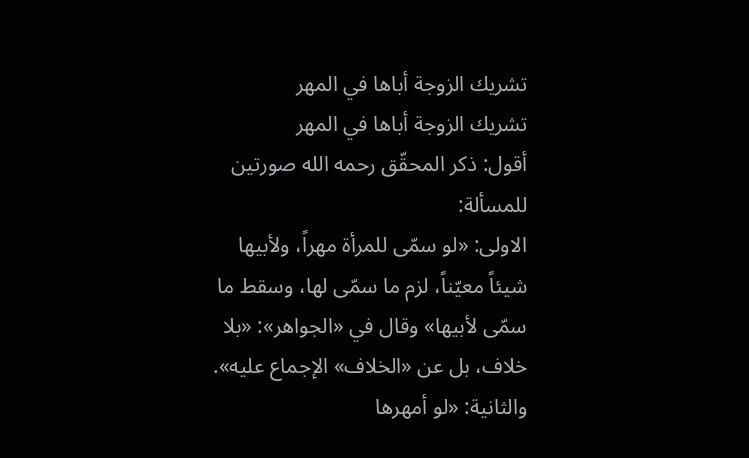تشريك الزوجة أباها في المهر
تشريك الزوجة أباها في المهر
أقول: ذكر المحقّق رحمه الله صورتين للمسألة:
الاولى: «لو سمّى للمرأة مهراً، ولأبيها شيئاً معيّناً، لزم ما سمّى لها، وسقط ما سمّى لأبيها» وقال في «الجواهر»: «بلا خلاف، بل عن «الخلاف» الإجماع عليه».
والثانية: «لو أمهرها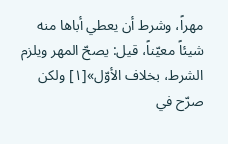مهراً، وشرط أن يعطي أباها منه شيئاً معيّناً، قيل: يصحّ المهر ويلزم الشرط، بخلاف الأوّل»[١] ولكن صرّح في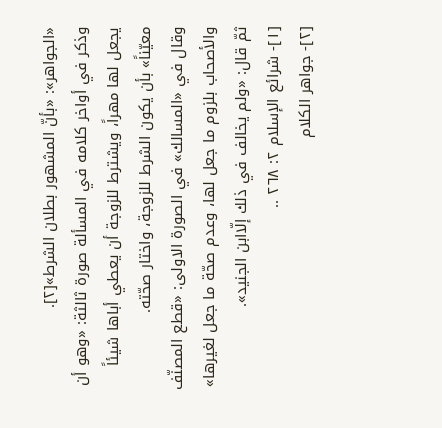«الجواهر»: «بأنّ المشهور بطلان الشرط»[٢].
وذكر في أواخر كلامه في المسألة صورة ثالثة: «وهو أن يجعل لها مهراً، ويشترط للزوجة أن يعطي أباها شيئاً معيّناً» بأن يكون الشرط للزوجة، واختار صحّته.
وقال في «المسالك» في الصورة الاولى: «قطع المصنّف والأصحاب بلزوم ما جعل لها، وعدم صحّة ما جعل لغيرها» ثمّ قال: «ولم يخالف في ذلك إلّاابن الجنيد».
[١]- شرائع الإسلام ٢: ٢٦٨ ..
[٢]- جواهر الكلام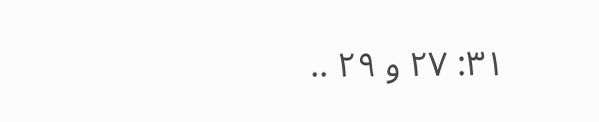٣١: ٢٧ و ٢٩ ..